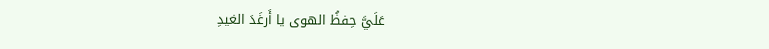عَلَيَّ حِفظُ الهوى يا أَرغَدَ الغيدِ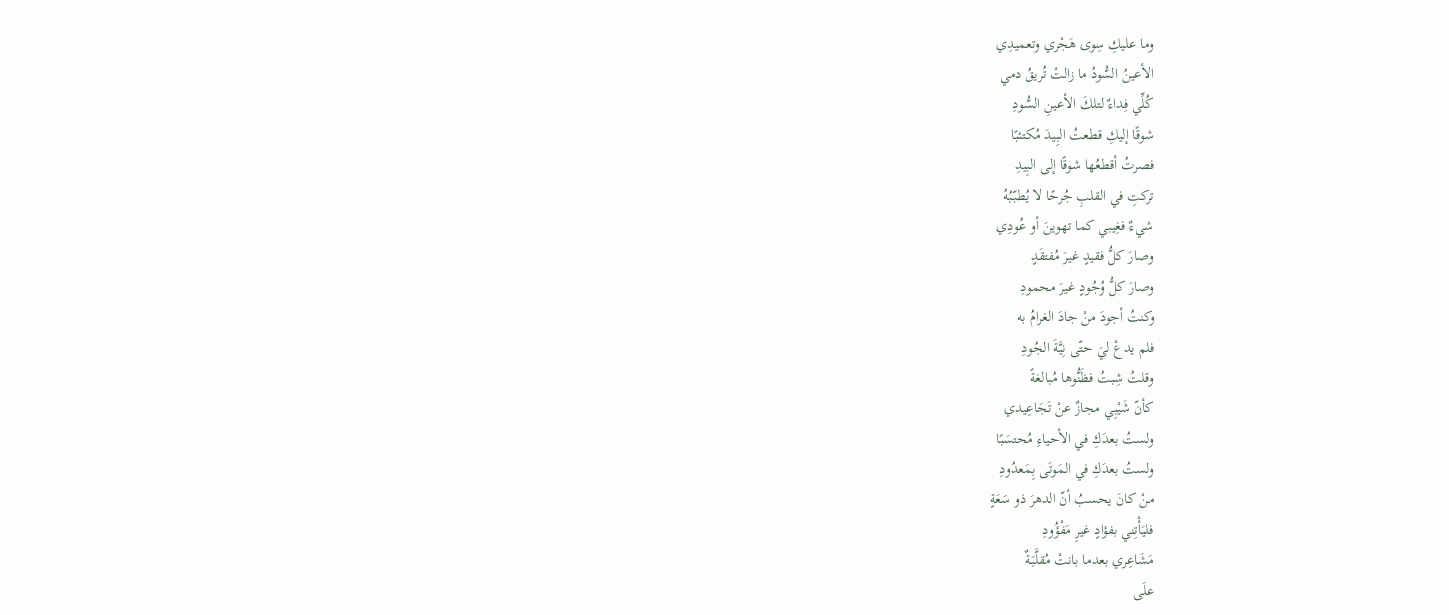وما عليكِ سِوى هَجْري وتعميدِي
الأعينُ السُّودُ ما زالتْ تُريقُ دمي
كُلِّي فِداءٌ لتلكَ الأعينِ السُّودِ
شوقًا إليكِ قطعتُ البِيدَ مُكتئبًا
فصرتُ أقطعُها شوقًا إلى البِيدِ
تركتِ في القلبِ جُرحًا لا يُطبّبُهُ
شيءٌ فغِيبي كما تهوينَ أو عُودِي
وصارَ كلُّ فقيدٍ غيرَ مُفتقَدٍ
وصارَ كلُّ وُجُودٍ غيرَ محمودِ
وكنتُ أجودَ منْ جادَ الغرامُ به
فلم يدعْ ليَ حتّى نِيَّةَ الجُودِ
وقلتُ شِبتُ فظَنُّوها مُبالغةً
كأنّ شَيْبِي مجازٌ عنْ تَجَاعِيدي
ولستُ بعدَكِ في الأحياءِ مُحتسَبًا
ولستُ بعدَكِ في المَوتَى بِمَعدُودِ
منْ كانَ يحسبُ أنّ الدهرَ ذو سَعَةٍ
فليَأْتِني بفؤادٍ غيرِ مَفْؤُودِ
مَشَاعِري بعدما بانتْ مُقلَّبَةٌ
علَى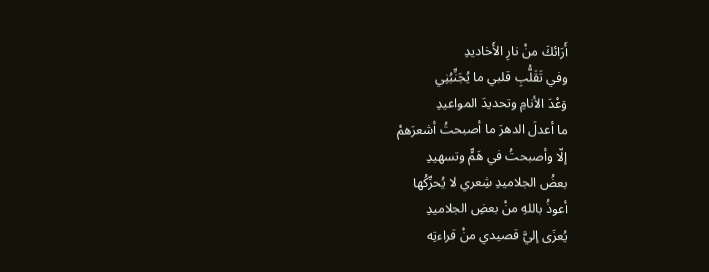أَرَائكَ منْ نارِ الأَخاديدِ
وفي تَقَلُّبِ قلبي ما يُجَنِّبُنِي
وَعْدَ الأنامِ وتحديدَ المواعيدِ
ما أعدلَ الدهرَ ما أصبحتُ أشعرَهمْ
إلّا وأصبحتُ في هَمٍّ وتسهيدِ
بعضُ الجلاميدِ شِعري لا يُحرِّكُها
أعوذُ باللهِ منْ بعضِ الجلاميدِ
يُعزَى إليَّ قصيدي منْ قراءتِه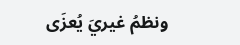ونظمُ غيريَ يُعزَى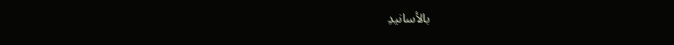بالأسانيدِ